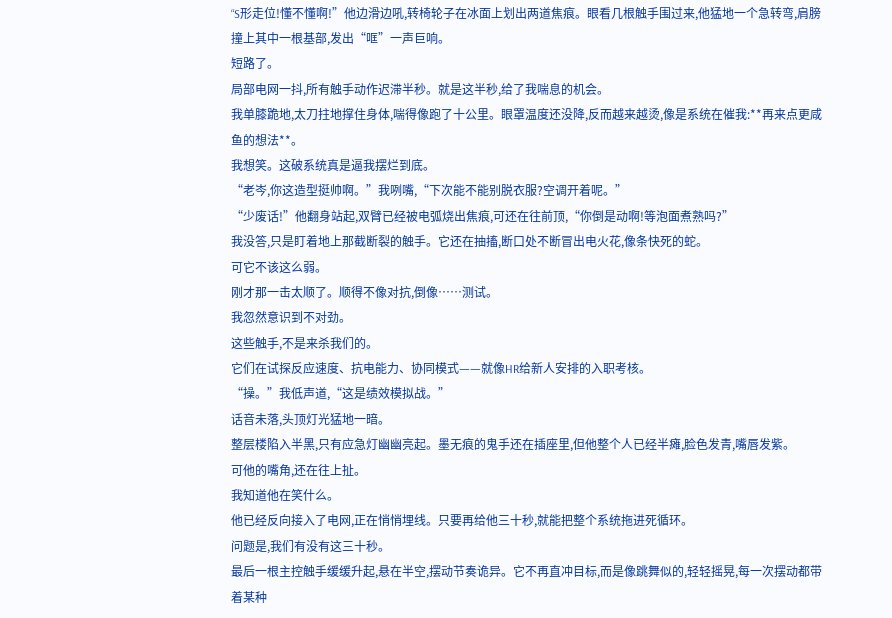“S形走位!懂不懂啊!”他边滑边吼,转椅轮子在冰面上划出两道焦痕。眼看几根触手围过来,他猛地一个急转弯,肩膀撞上其中一根基部,发出“哐”一声巨响。
短路了。
局部电网一抖,所有触手动作迟滞半秒。就是这半秒,给了我喘息的机会。
我单膝跪地,太刀拄地撑住身体,喘得像跑了十公里。眼罩温度还没降,反而越来越烫,像是系统在催我:**再来点更咸鱼的想法**。
我想笑。这破系统真是逼我摆烂到底。
“老岑,你这造型挺帅啊。”我咧嘴,“下次能不能别脱衣服?空调开着呢。”
“少废话!”他翻身站起,双臂已经被电弧烧出焦痕,可还在往前顶,“你倒是动啊!等泡面煮熟吗?”
我没答,只是盯着地上那截断裂的触手。它还在抽搐,断口处不断冒出电火花,像条快死的蛇。
可它不该这么弱。
刚才那一击太顺了。顺得不像对抗,倒像……测试。
我忽然意识到不对劲。
这些触手,不是来杀我们的。
它们在试探反应速度、抗电能力、协同模式——就像HR给新人安排的入职考核。
“操。”我低声道,“这是绩效模拟战。”
话音未落,头顶灯光猛地一暗。
整层楼陷入半黑,只有应急灯幽幽亮起。墨无痕的鬼手还在插座里,但他整个人已经半瘫,脸色发青,嘴唇发紫。
可他的嘴角,还在往上扯。
我知道他在笑什么。
他已经反向接入了电网,正在悄悄埋线。只要再给他三十秒,就能把整个系统拖进死循环。
问题是,我们有没有这三十秒。
最后一根主控触手缓缓升起,悬在半空,摆动节奏诡异。它不再直冲目标,而是像跳舞似的,轻轻摇晃,每一次摆动都带着某种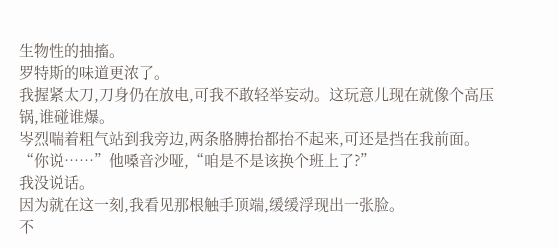生物性的抽搐。
罗特斯的味道更浓了。
我握紧太刀,刀身仍在放电,可我不敢轻举妄动。这玩意儿现在就像个高压锅,谁碰谁爆。
岑烈喘着粗气站到我旁边,两条胳膊抬都抬不起来,可还是挡在我前面。
“你说……”他嗓音沙哑,“咱是不是该换个班上了?”
我没说话。
因为就在这一刻,我看见那根触手顶端,缓缓浮现出一张脸。
不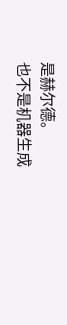是赫尔德。
也不是机器生成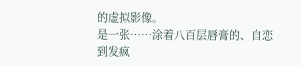的虚拟影像。
是一张……涂着八百层唇膏的、自恋到发疯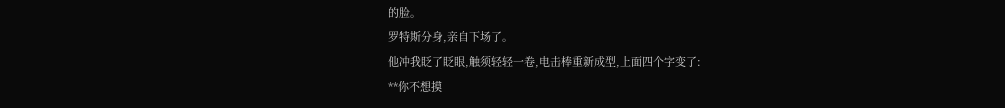的脸。
罗特斯分身,亲自下场了。
他冲我眨了眨眼,触须轻轻一卷,电击棒重新成型,上面四个字变了:
**你不想摸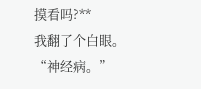摸看吗?**
我翻了个白眼。
“神经病。”